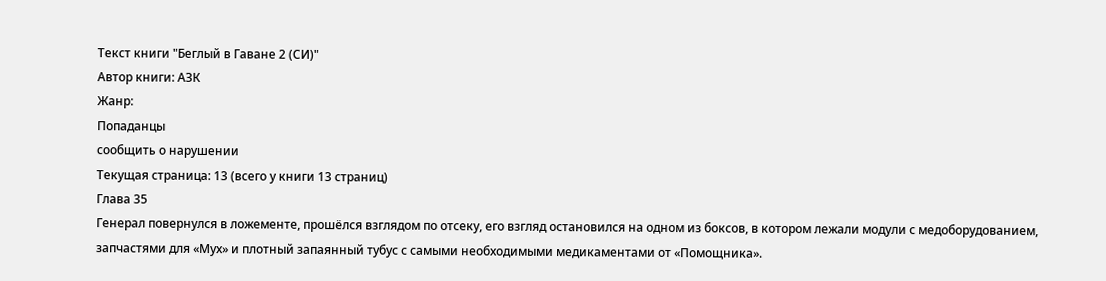Текст книги "Беглый в Гаване 2 (СИ)"
Автор книги: АЗК
Жанр:
Попаданцы
сообщить о нарушении
Текущая страница: 13 (всего у книги 13 страниц)
Глава 35
Генерал повернулся в ложементе, прошёлся взглядом по отсеку, его взгляд остановился на одном из боксов, в котором лежали модули с медоборудованием, запчастями для «Мух» и плотный запаянный тубус с самыми необходимыми медикаментами от «Помощника».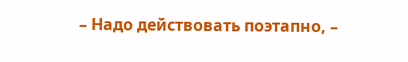– Надо действовать поэтапно, –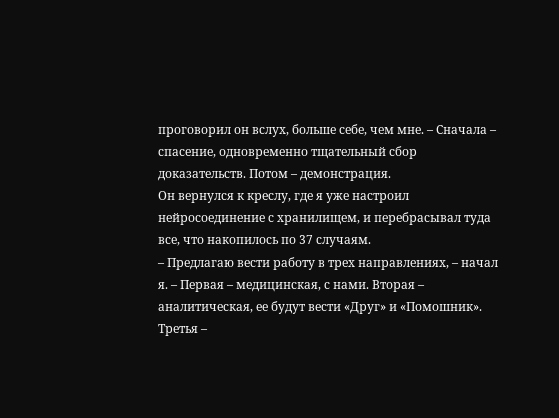проговорил он вслух, больше себе, чем мне. – Сначала – спасение, одновременно тщательный сбор доказательств. Потом – демонстрация.
Он вернулся к креслу, где я уже настроил нейросоединение с хранилищем, и перебрасывал туда все, что накопилось по 37 случаям.
– Предлагаю вести работу в трех направлениях, – начал я. – Первая – медицинская, с нами. Вторая – аналитическая, ее будут вести «Друг» и «Помошник». Третья –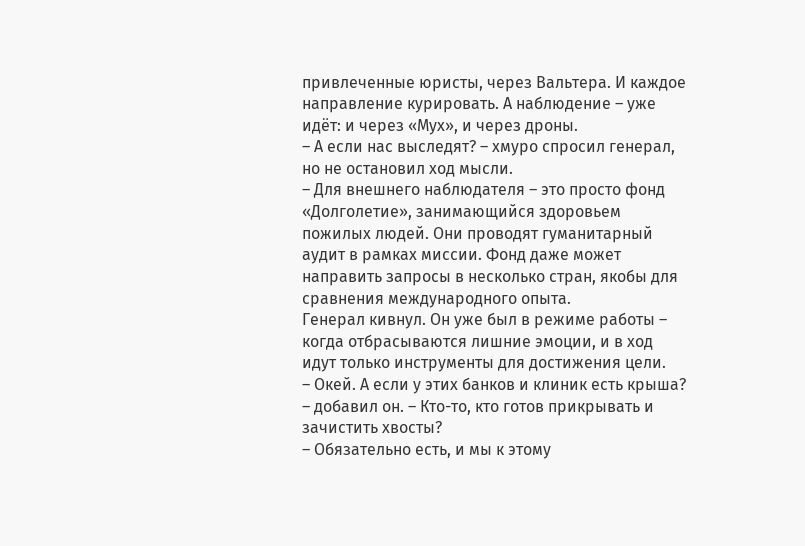привлеченные юристы, через Вальтера. И каждое направление курировать. А наблюдение – уже идёт: и через «Мух», и через дроны.
– А если нас выследят? – хмуро спросил генерал, но не остановил ход мысли.
– Для внешнего наблюдателя – это просто фонд «Долголетие», занимающийся здоровьем пожилых людей. Они проводят гуманитарный аудит в рамках миссии. Фонд даже может направить запросы в несколько стран, якобы для сравнения международного опыта.
Генерал кивнул. Он уже был в режиме работы – когда отбрасываются лишние эмоции, и в ход идут только инструменты для достижения цели.
– Окей. А если у этих банков и клиник есть крыша? – добавил он. – Кто-то, кто готов прикрывать и зачистить хвосты?
– Обязательно есть, и мы к этому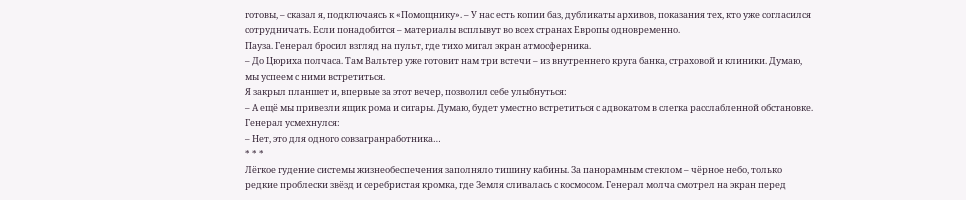готовы, – сказал я, подключаясь к «Помощнику». – У нас есть копии баз, дубликаты архивов, показания тех, кто уже согласился сотрудничать. Если понадобится – материалы всплывут во всех странах Европы одновременно.
Пауза. Генерал бросил взгляд на пульт, где тихо мигал экран атмосферника.
– До Цюриха полчаса. Там Вальтер уже готовит нам три встечи – из внутреннего круга банка, страховой и клиники. Думаю, мы успеем с ними встретиться.
Я закрыл планшет и, впервые за этот вечер, позволил себе улыбнуться:
– А ещё мы привезли ящик рома и сигары. Думаю, будет уместно встретиться с адвокатом в слегка расслабленной обстановке.
Генерал усмехнулся:
– Нет, это для одного совзагранработника…
* * *
Лёгкое гудение системы жизнеобеспечения заполняло тишину кабины. За панорамным стеклом – чёрное небо, только редкие проблески звёзд и серебристая кромка, где Земля сливалась с космосом. Генерал молча смотрел на экран перед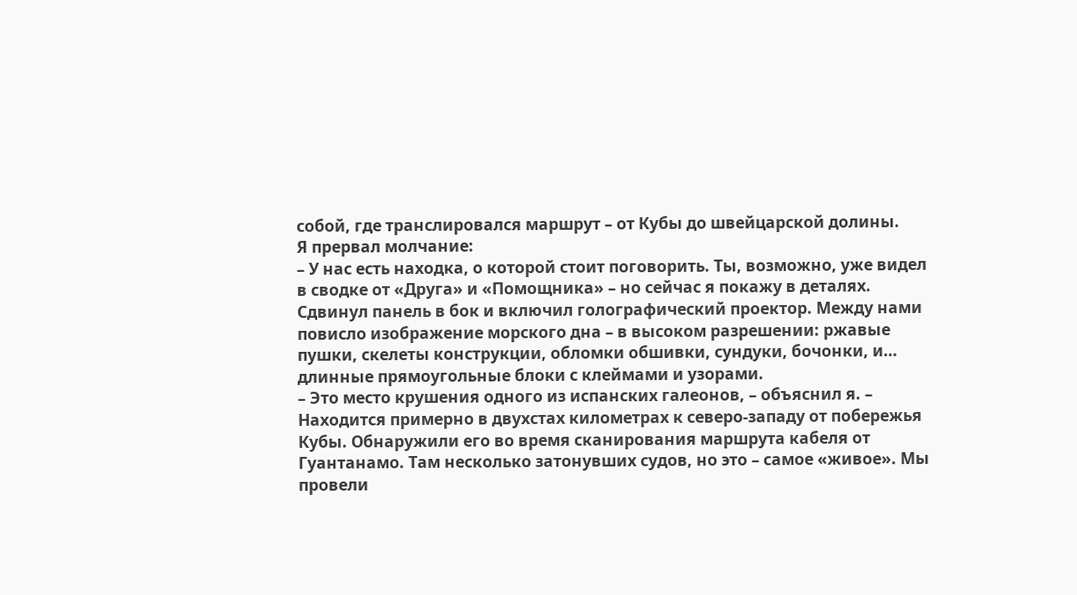собой, где транслировался маршрут – от Кубы до швейцарской долины.
Я прервал молчание:
– У нас есть находка, о которой стоит поговорить. Ты, возможно, уже видел в сводке от «Друга» и «Помощника» – но сейчас я покажу в деталях.
Сдвинул панель в бок и включил голографический проектор. Между нами повисло изображение морского дна – в высоком разрешении: ржавые пушки, скелеты конструкции, обломки обшивки, сундуки, бочонки, и… длинные прямоугольные блоки с клеймами и узорами.
– Это место крушения одного из испанских галеонов, – объяснил я. – Находится примерно в двухстах километрах к северо-западу от побережья Кубы. Обнаружили его во время сканирования маршрута кабеля от Гуантанамо. Там несколько затонувших судов, но это – самое «живое». Мы провели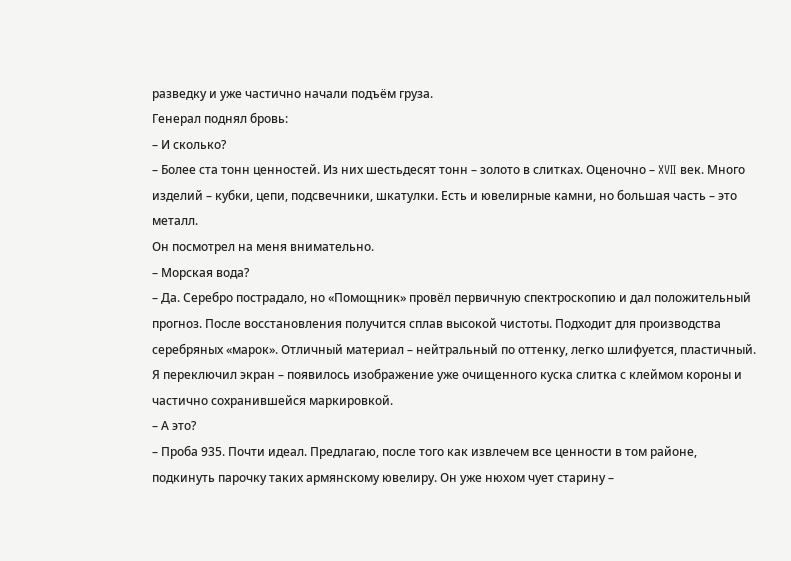разведку и уже частично начали подъём груза.
Генерал поднял бровь:
– И сколько?
– Более ста тонн ценностей. Из них шестьдесят тонн – золото в слитках. Оценочно – XVII век. Много изделий – кубки, цепи, подсвечники, шкатулки. Есть и ювелирные камни, но большая часть – это металл.
Он посмотрел на меня внимательно.
– Морская вода?
– Да. Серебро пострадало, но «Помощник» провёл первичную спектроскопию и дал положительный прогноз. После восстановления получится сплав высокой чистоты. Подходит для производства серебряных «марок». Отличный материал – нейтральный по оттенку, легко шлифуется, пластичный.
Я переключил экран – появилось изображение уже очищенного куска слитка с клеймом короны и частично сохранившейся маркировкой.
– А это?
– Проба 935. Почти идеал. Предлагаю, после того как извлечем все ценности в том районе, подкинуть парочку таких армянскому ювелиру. Он уже нюхом чует старину –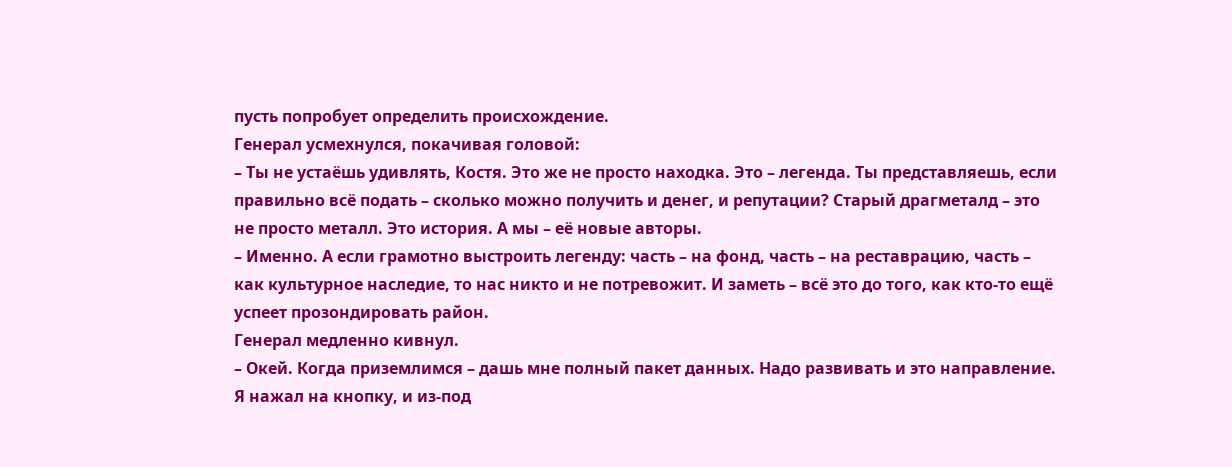пусть попробует определить происхождение.
Генерал усмехнулся, покачивая головой:
– Ты не устаёшь удивлять, Костя. Это же не просто находка. Это – легенда. Ты представляешь, если правильно всё подать – сколько можно получить и денег, и репутации? Старый драгметалд – это не просто металл. Это история. А мы – её новые авторы.
– Именно. А если грамотно выстроить легенду: часть – на фонд, часть – на реставрацию, часть – как культурное наследие, то нас никто и не потревожит. И заметь – всё это до того, как кто-то ещё успеет прозондировать район.
Генерал медленно кивнул.
– Окей. Когда приземлимся – дашь мне полный пакет данных. Надо развивать и это направление.
Я нажал на кнопку, и из-под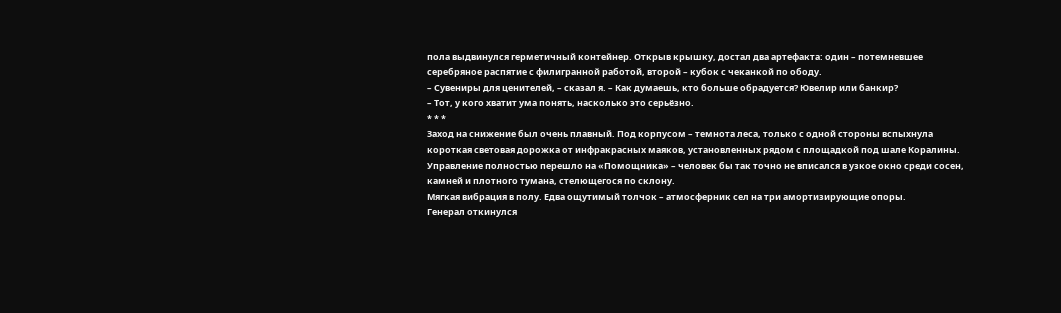пола выдвинулся герметичный контейнер. Открыв крышку, достал два артефакта: один – потемневшее серебряное распятие с филигранной работой, второй – кубок с чеканкой по ободу.
– Сувениры для ценителей, – сказал я. – Как думаешь, кто больше обрадуется? Ювелир или банкир?
– Тот, у кого хватит ума понять, насколько это серьёзно.
* * *
Заход на снижение был очень плавный. Под корпусом – темнота леса, только с одной стороны вспыхнула короткая световая дорожка от инфракрасных маяков, установленных рядом с площадкой под шале Коралины. Управление полностью перешло на «Помощника» – человек бы так точно не вписался в узкое окно среди сосен, камней и плотного тумана, стелющегося по склону.
Мягкая вибрация в полу. Едва ощутимый толчок – атмосферник сел на три амортизирующие опоры.
Генерал откинулся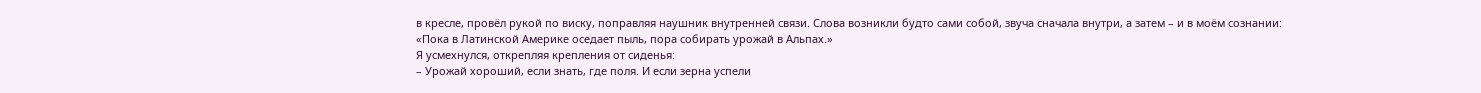в кресле, провёл рукой по виску, поправляя наушник внутренней связи. Слова возникли будто сами собой, звуча сначала внутри, а затем – и в моём сознании:
«Пока в Латинской Америке оседает пыль, пора собирать урожай в Альпах.»
Я усмехнулся, открепляя крепления от сиденья:
– Урожай хороший, если знать, где поля. И если зерна успели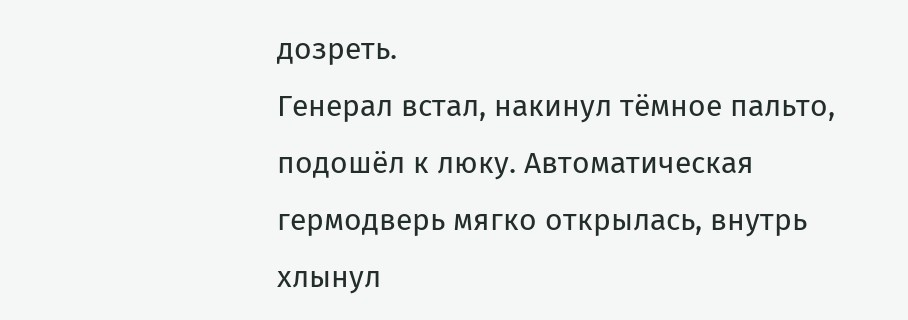дозреть.
Генерал встал, накинул тёмное пальто, подошёл к люку. Автоматическая гермодверь мягко открылась, внутрь хлынул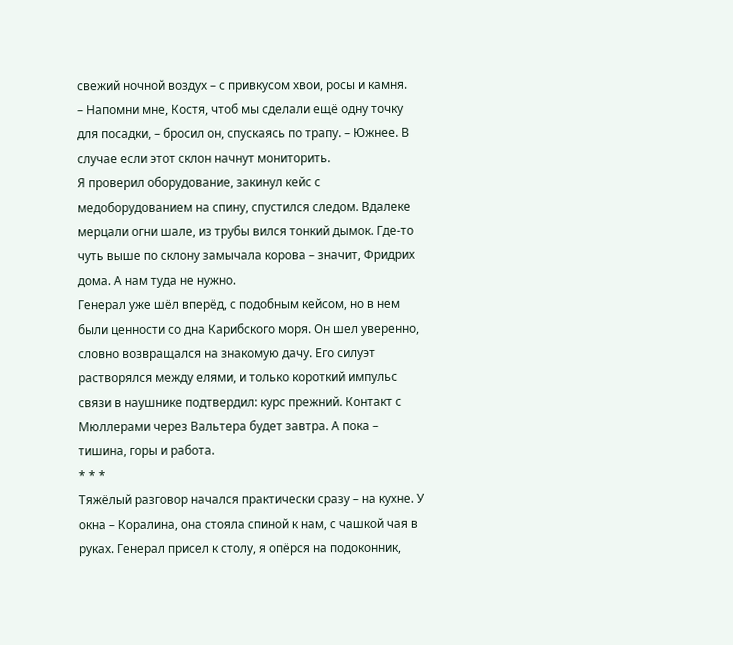свежий ночной воздух – с привкусом хвои, росы и камня.
– Напомни мне, Костя, чтоб мы сделали ещё одну точку для посадки, – бросил он, спускаясь по трапу. – Южнее. В случае если этот склон начнут мониторить.
Я проверил оборудование, закинул кейс с медоборудованием на спину, спустился следом. Вдалеке мерцали огни шале, из трубы вился тонкий дымок. Где-то чуть выше по склону замычала корова – значит, Фридрих дома. А нам туда не нужно.
Генерал уже шёл вперёд, с подобным кейсом, но в нем были ценности со дна Карибского моря. Он шел уверенно, словно возвращался на знакомую дачу. Его силуэт растворялся между елями, и только короткий импульс связи в наушнике подтвердил: курс прежний. Контакт с Мюллерами через Вальтера будет завтра. А пока – тишина, горы и работа.
* * *
Тяжёлый разговор начался практически сразу – на кухне. У окна – Коралина, она стояла спиной к нам, с чашкой чая в руках. Генерал присел к столу, я опёрся на подоконник,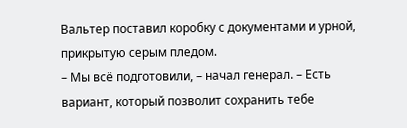Вальтер поставил коробку с документами и урной, прикрытую серым пледом.
– Мы всё подготовили, – начал генерал. – Есть вариант, который позволит сохранить тебе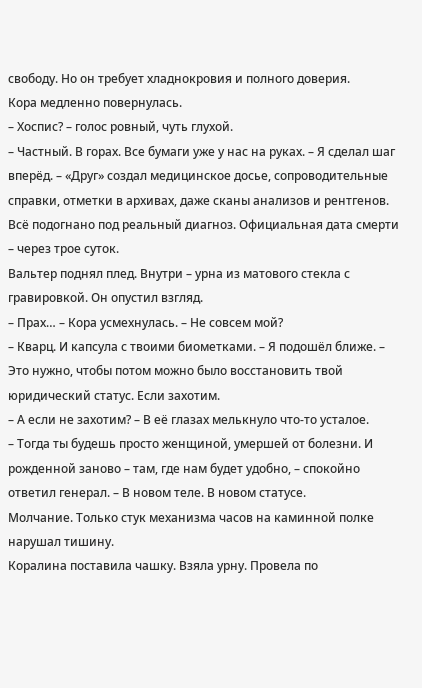свободу. Но он требует хладнокровия и полного доверия.
Кора медленно повернулась.
– Хоспис? – голос ровный, чуть глухой.
– Частный. В горах. Все бумаги уже у нас на руках. – Я сделал шаг вперёд. – «Друг» создал медицинское досье, сопроводительные справки, отметки в архивах, даже сканы анализов и рентгенов. Всё подогнано под реальный диагноз. Официальная дата смерти – через трое суток.
Вальтер поднял плед. Внутри – урна из матового стекла с гравировкой. Он опустил взгляд.
– Прах… – Кора усмехнулась. – Не совсем мой?
– Кварц. И капсула с твоими биометками. – Я подошёл ближе. – Это нужно, чтобы потом можно было восстановить твой юридический статус. Если захотим.
– А если не захотим? – В её глазах мелькнуло что-то усталое.
– Тогда ты будешь просто женщиной, умершей от болезни. И рожденной заново – там, где нам будет удобно, – спокойно ответил генерал. – В новом теле. В новом статусе.
Молчание. Только стук механизма часов на каминной полке нарушал тишину.
Коралина поставила чашку. Взяла урну. Провела по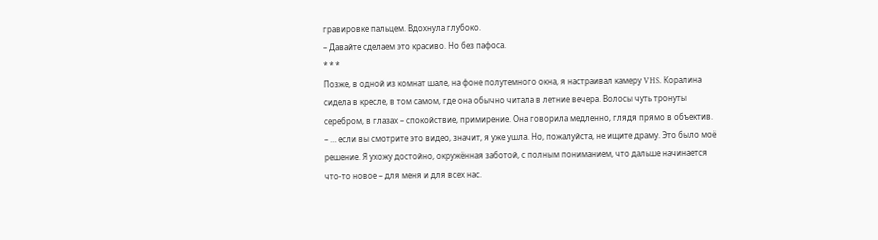гравировке пальцем. Вдохнула глубоко.
– Давайте сделаем это красиво. Но без пафоса.
* * *
Позже, в одной из комнат шале, на фоне полутемного окна, я настраивал камеру VHS. Коралина сидела в кресле, в том самом, где она обычно читала в летние вечера. Волосы чуть тронуты серебром, в глазах – спокойствие, примирение. Она говорила медленно, глядя прямо в объектив.
– … если вы смотрите это видео, значит, я уже ушла. Но, пожалуйста, не ищите драму. Это было моё решение. Я ухожу достойно, окружённая заботой, с полным пониманием, что дальше начинается что-то новое – для меня и для всех нас.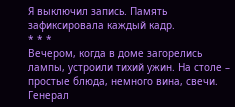Я выключил запись. Память зафиксировала каждый кадр.
* * *
Вечером, когда в доме загорелись лампы, устроили тихий ужин. На столе – простые блюда, немного вина, свечи. Генерал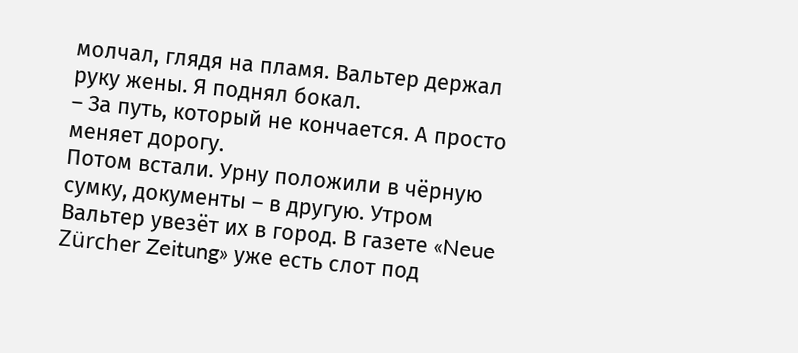молчал, глядя на пламя. Вальтер держал руку жены. Я поднял бокал.
– За путь, который не кончается. А просто меняет дорогу.
Потом встали. Урну положили в чёрную сумку, документы – в другую. Утром Вальтер увезёт их в город. В газете «Neue Zürcher Zeitung» уже есть слот под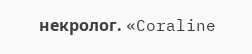некролог. «Coraline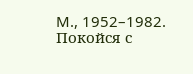M., 1952–1982. Покойся с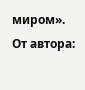миром».
От автора: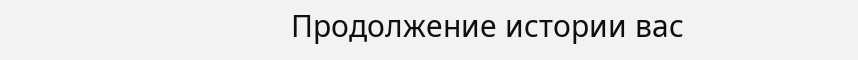Продолжение истории вас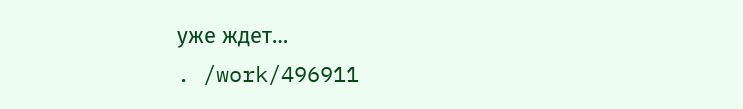уже ждет…
. /work/496911